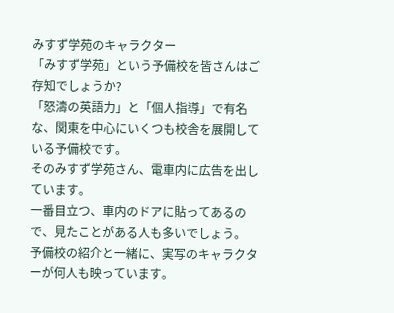みすず学苑のキャラクター
「みすず学苑」という予備校を皆さんはご存知でしょうか?
「怒濤の英語力」と「個人指導」で有名な、関東を中心にいくつも校舎を展開している予備校です。
そのみすず学苑さん、電車内に広告を出しています。
一番目立つ、車内のドアに貼ってあるので、見たことがある人も多いでしょう。
予備校の紹介と一緒に、実写のキャラクターが何人も映っています。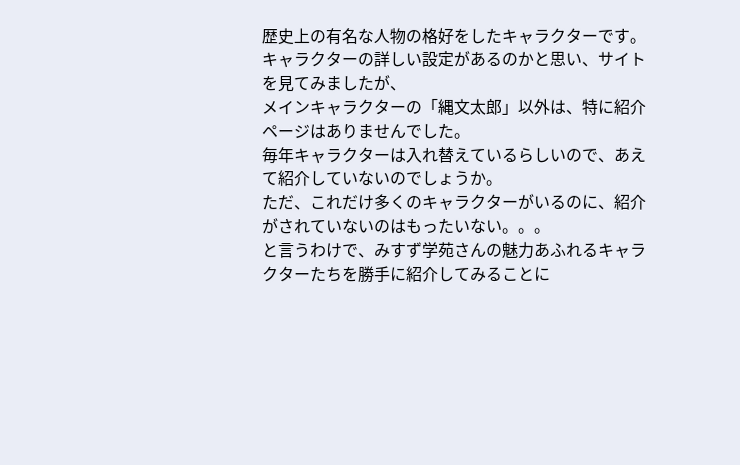歴史上の有名な人物の格好をしたキャラクターです。
キャラクターの詳しい設定があるのかと思い、サイトを見てみましたが、
メインキャラクターの「縄文太郎」以外は、特に紹介ページはありませんでした。
毎年キャラクターは入れ替えているらしいので、あえて紹介していないのでしょうか。
ただ、これだけ多くのキャラクターがいるのに、紹介がされていないのはもったいない。。。
と言うわけで、みすず学苑さんの魅力あふれるキャラクターたちを勝手に紹介してみることに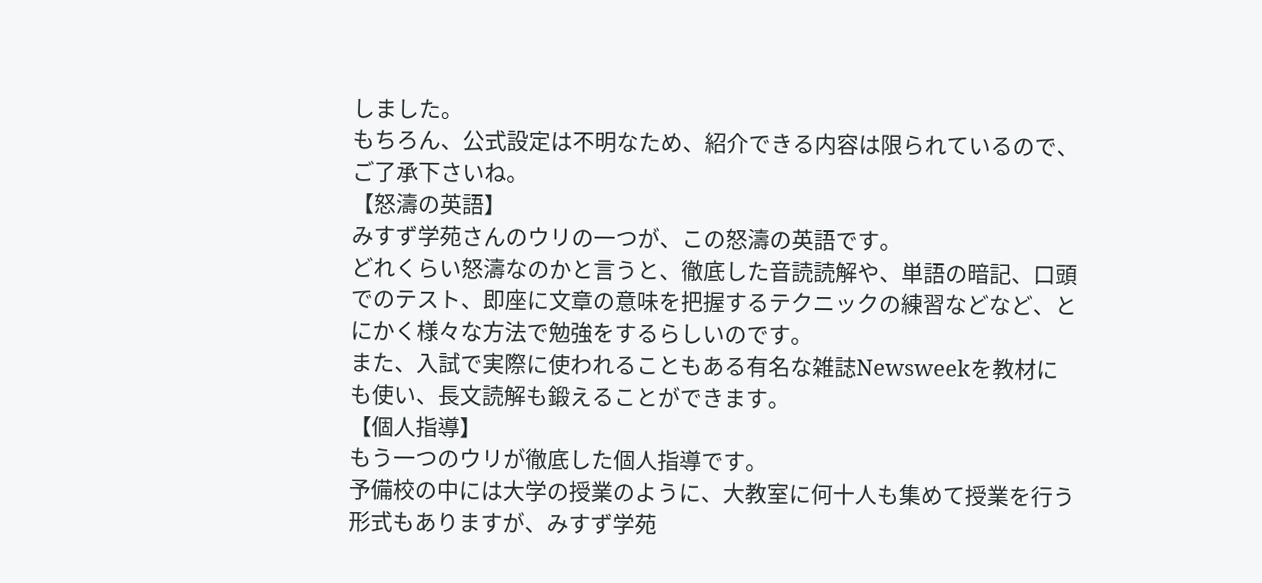しました。
もちろん、公式設定は不明なため、紹介できる内容は限られているので、ご了承下さいね。
【怒濤の英語】
みすず学苑さんのウリの一つが、この怒濤の英語です。
どれくらい怒濤なのかと言うと、徹底した音読読解や、単語の暗記、口頭でのテスト、即座に文章の意味を把握するテクニックの練習などなど、とにかく様々な方法で勉強をするらしいのです。
また、入試で実際に使われることもある有名な雑誌Newsweekを教材にも使い、長文読解も鍛えることができます。
【個人指導】
もう一つのウリが徹底した個人指導です。
予備校の中には大学の授業のように、大教室に何十人も集めて授業を行う形式もありますが、みすず学苑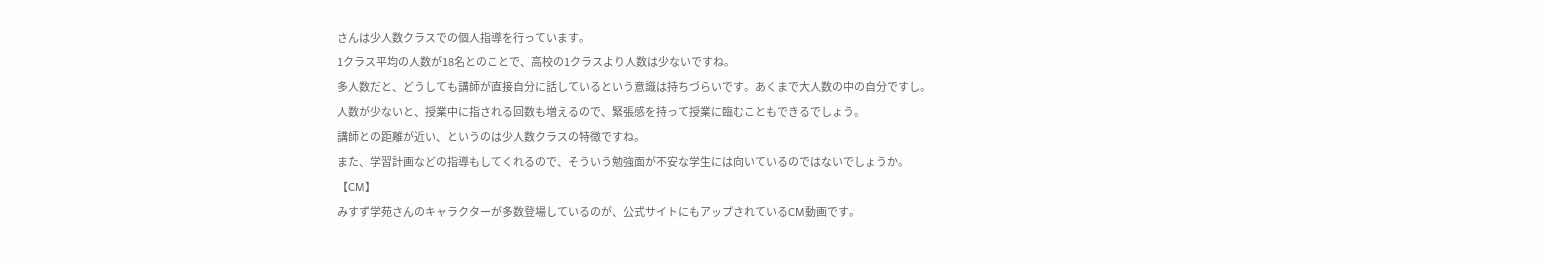さんは少人数クラスでの個人指導を行っています。
1クラス平均の人数が18名とのことで、高校の1クラスより人数は少ないですね。
多人数だと、どうしても講師が直接自分に話しているという意識は持ちづらいです。あくまで大人数の中の自分ですし。
人数が少ないと、授業中に指される回数も増えるので、緊張感を持って授業に臨むこともできるでしょう。
講師との距離が近い、というのは少人数クラスの特徴ですね。
また、学習計画などの指導もしてくれるので、そういう勉強面が不安な学生には向いているのではないでしょうか。
【CM】
みすず学苑さんのキャラクターが多数登場しているのが、公式サイトにもアップされているCM動画です。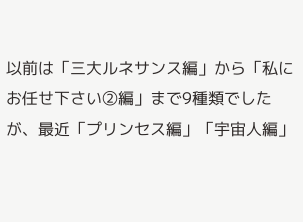以前は「三大ルネサンス編」から「私にお任せ下さい②編」まで9種類でしたが、最近「プリンセス編」「宇宙人編」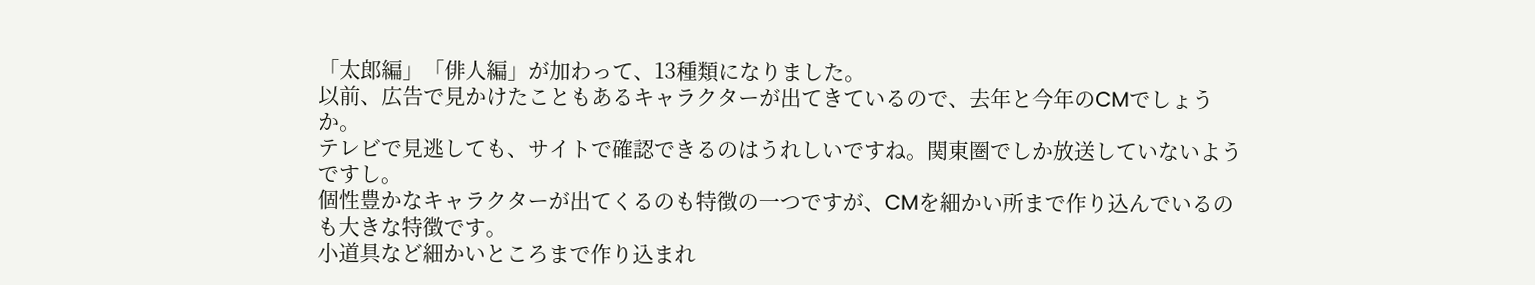「太郎編」「俳人編」が加わって、13種類になりました。
以前、広告で見かけたこともあるキャラクターが出てきているので、去年と今年のCMでしょうか。
テレビで見逃しても、サイトで確認できるのはうれしいですね。関東圏でしか放送していないようですし。
個性豊かなキャラクターが出てくるのも特徴の一つですが、CMを細かい所まで作り込んでいるのも大きな特徴です。
小道具など細かいところまで作り込まれ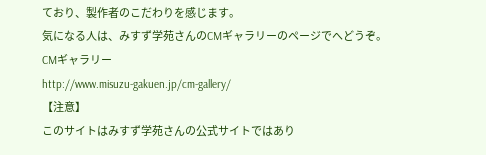ており、製作者のこだわりを感じます。
気になる人は、みすず学苑さんのCMギャラリーのページでへどうぞ。
CMギャラリー
http://www.misuzu-gakuen.jp/cm-gallery/
【注意】
このサイトはみすず学苑さんの公式サイトではあり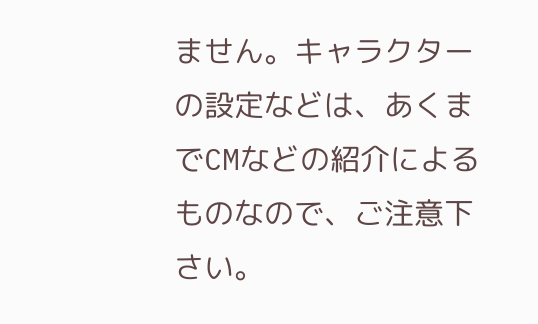ません。キャラクターの設定などは、あくまでCMなどの紹介によるものなので、ご注意下さい。